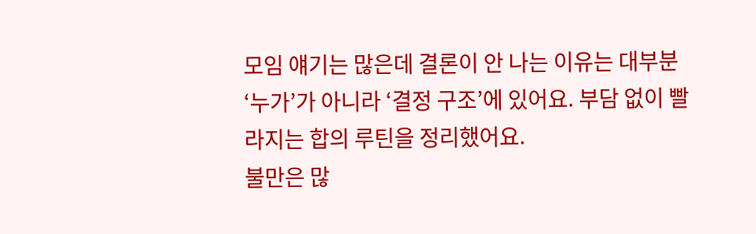모임 얘기는 많은데 결론이 안 나는 이유는 대부분 ‘누가’가 아니라 ‘결정 구조’에 있어요. 부담 없이 빨라지는 합의 루틴을 정리했어요.
불만은 많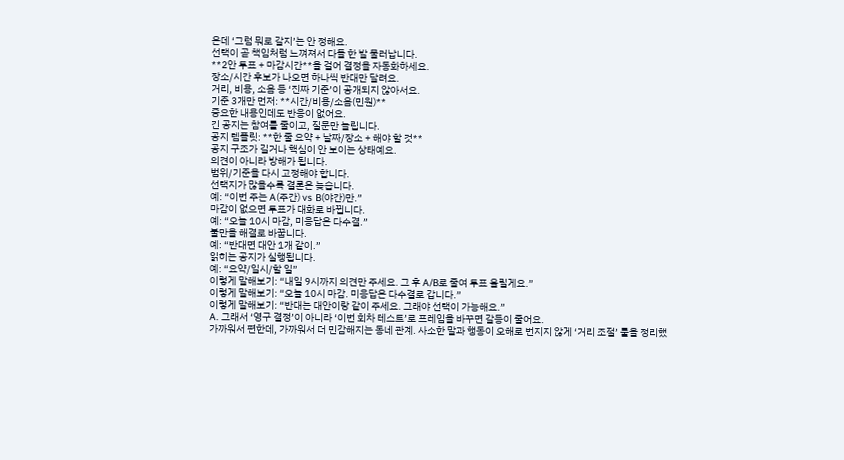은데 ‘그럼 뭐로 갈지’는 안 정해요.
선택이 곧 책임처럼 느껴져서 다들 한 발 물러납니다.
**2안 투표 + 마감시간**을 걸어 결정을 자동화하세요.
장소/시간 후보가 나오면 하나씩 반대만 달려요.
거리, 비용, 소음 등 ‘진짜 기준’이 공개되지 않아서요.
기준 3개만 먼저: **시간/비용/소음(민원)**
중요한 내용인데도 반응이 없어요.
긴 공지는 참여를 줄이고, 질문만 늘립니다.
공지 템플릿: **한 줄 요약 + 날짜/장소 + 해야 할 것**
공지 구조가 길거나 핵심이 안 보이는 상태예요.
의견이 아니라 방해가 됩니다.
범위/기준을 다시 고정해야 합니다.
선택지가 많을수록 결론은 늦습니다.
예: “이번 주는 A(주간) vs B(야간)만.”
마감이 없으면 투표가 대화로 바뀝니다.
예: “오늘 10시 마감, 미응답은 다수결.”
불만을 해결로 바꿉니다.
예: “반대면 대안 1개 같이.”
읽히는 공지가 실행됩니다.
예: “요약/일시/할 일”
이렇게 말해보기: “내일 9시까지 의견만 주세요. 그 후 A/B로 줄여 투표 올릴게요.”
이렇게 말해보기: “오늘 10시 마감. 미응답은 다수결로 갑니다.”
이렇게 말해보기: “반대는 대안이랑 같이 주세요. 그래야 선택이 가능해요.”
A. 그래서 ‘영구 결정’이 아니라 ‘이번 회차 테스트’로 프레임을 바꾸면 갈등이 줄어요.
가까워서 편한데, 가까워서 더 민감해지는 동네 관계. 사소한 말과 행동이 오해로 번지지 않게 ‘거리 조절’ 룰을 정리했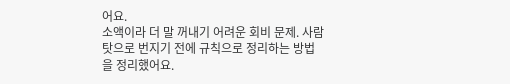어요.
소액이라 더 말 꺼내기 어려운 회비 문제. 사람 탓으로 번지기 전에 규칙으로 정리하는 방법을 정리했어요.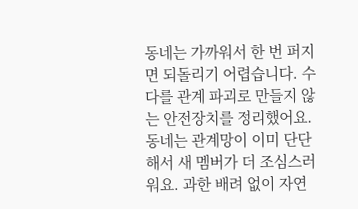동네는 가까워서 한 번 퍼지면 되돌리기 어렵습니다. 수다를 관계 파괴로 만들지 않는 안전장치를 정리했어요.
동네는 관계망이 이미 단단해서 새 멤버가 더 조심스러워요. 과한 배려 없이 자연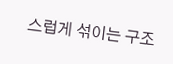스럽게 섞이는 구조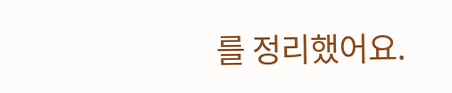를 정리했어요.